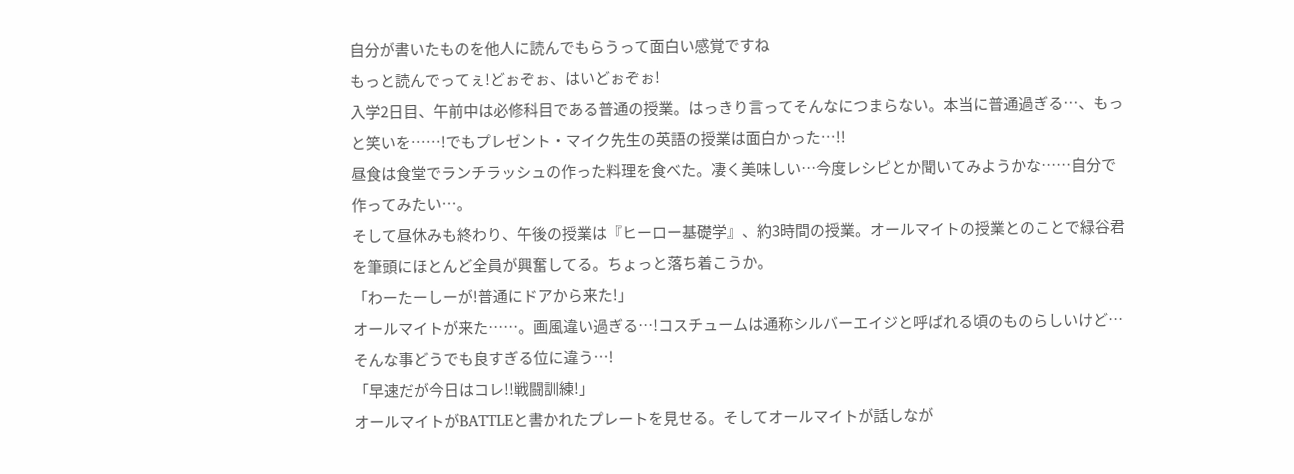自分が書いたものを他人に読んでもらうって面白い感覚ですね
もっと読んでってぇ!どぉぞぉ、はいどぉぞぉ!
入学2日目、午前中は必修科目である普通の授業。はっきり言ってそんなにつまらない。本当に普通過ぎる…、もっと笑いを……!でもプレゼント・マイク先生の英語の授業は面白かった…!!
昼食は食堂でランチラッシュの作った料理を食べた。凄く美味しい…今度レシピとか聞いてみようかな……自分で作ってみたい…。
そして昼休みも終わり、午後の授業は『ヒーロー基礎学』、約3時間の授業。オールマイトの授業とのことで緑谷君を筆頭にほとんど全員が興奮してる。ちょっと落ち着こうか。
「わーたーしーが!普通にドアから来た!」
オールマイトが来た……。画風違い過ぎる…!コスチュームは通称シルバーエイジと呼ばれる頃のものらしいけど…そんな事どうでも良すぎる位に違う…!
「早速だが今日はコレ!!戦闘訓練!」
オールマイトがBATTLEと書かれたプレートを見せる。そしてオールマイトが話しなが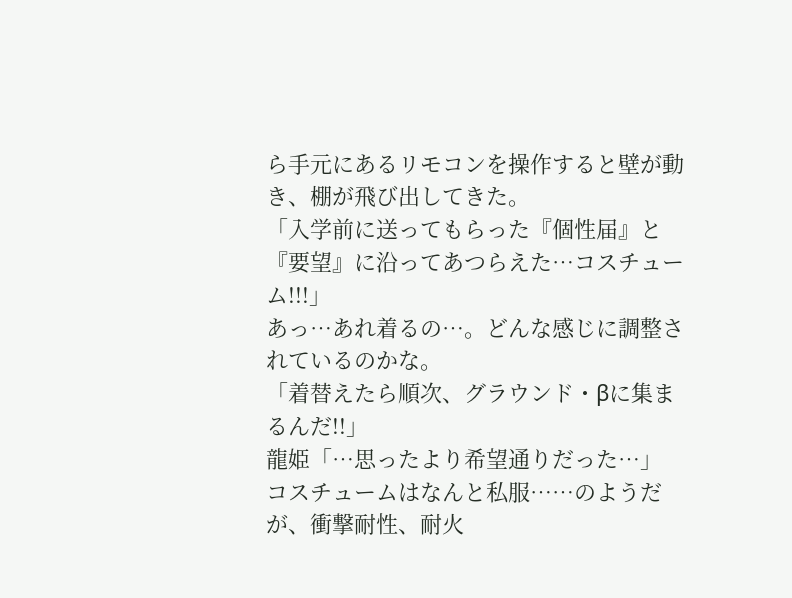ら手元にあるリモコンを操作すると壁が動き、棚が飛び出してきた。
「入学前に送ってもらった『個性届』と『要望』に沿ってあつらえた…コスチューム!!!」
あっ…あれ着るの…。どんな感じに調整されているのかな。
「着替えたら順次、グラウンド・βに集まるんだ!!」
龍姫「…思ったより希望通りだった…」
コスチュームはなんと私服……のようだが、衝撃耐性、耐火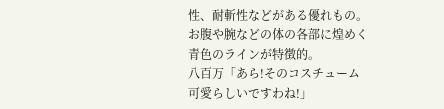性、耐斬性などがある優れもの。お腹や腕などの体の各部に煌めく青色のラインが特徴的。
八百万「あら!そのコスチューム可愛らしいですわね!」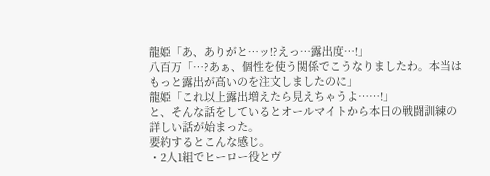龍姫「あ、ありがと…ッ!?えっ…露出度…!」
八百万「…?あぁ、個性を使う関係でこうなりましたわ。本当はもっと露出が高いのを注文しましたのに」
龍姫「これ以上露出増えたら見えちゃうよ……!」
と、そんな話をしているとオールマイトから本日の戦闘訓練の詳しい話が始まった。
要約するとこんな感じ。
・2人1組でヒーロー役とヴ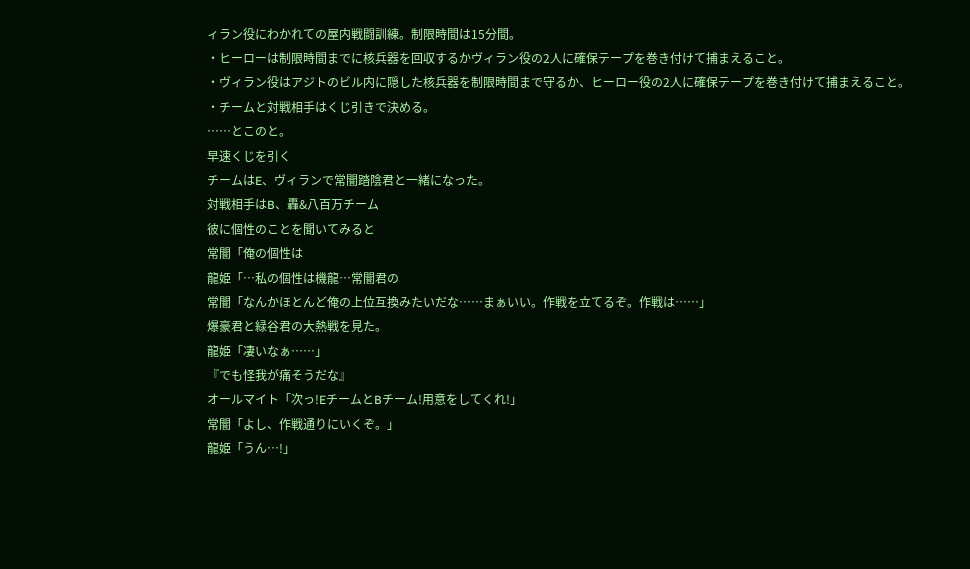ィラン役にわかれての屋内戦闘訓練。制限時間は15分間。
・ヒーローは制限時間までに核兵器を回収するかヴィラン役の2人に確保テープを巻き付けて捕まえること。
・ヴィラン役はアジトのビル内に隠した核兵器を制限時間まで守るか、ヒーロー役の2人に確保テープを巻き付けて捕まえること。
・チームと対戦相手はくじ引きで決める。
……とこのと。
早速くじを引く
チームはE、ヴィランで常闇踏陰君と一緒になった。
対戦相手はB、轟&八百万チーム
彼に個性のことを聞いてみると
常闇「俺の個性は
龍姫「…私の個性は機龍…常闇君の
常闇「なんかほとんど俺の上位互換みたいだな……まぁいい。作戦を立てるぞ。作戦は……」
爆豪君と緑谷君の大熱戦を見た。
龍姫「凄いなぁ……」
『でも怪我が痛そうだな』
オールマイト「次っ!EチームとBチーム!用意をしてくれ!」
常闇「よし、作戦通りにいくぞ。」
龍姫「うん…!」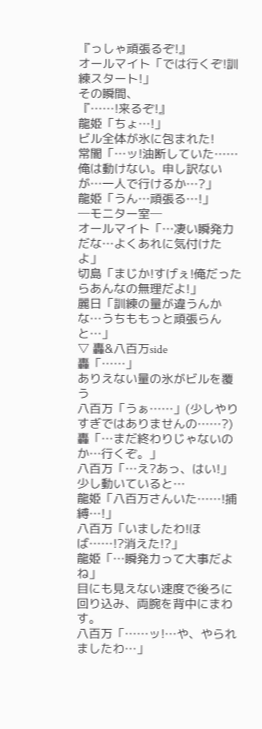『っしゃ頑張るぞ!』
オールマイト「では行くぞ!訓練スタート!」
その瞬間、
『……!来るぞ!』
龍姫「ちょ…!」
ビル全体が氷に包まれた!
常闇「…ッ!油断していた……俺は動けない。申し訳ないが…一人で行けるか…?」
龍姫「うん…頑張る…!」
─モニター室─
オールマイト「…凄い瞬発力だな…よくあれに気付けたよ」
切島「まじか!すげぇ!俺だったらあんなの無理だよ!」
麗日「訓練の量が違うんかな…うちももっと頑張らんと…」
▽ 轟&八百万side
轟「……」
ありえない量の氷がビルを覆う
八百万「うぁ……」(少しやりすぎではありませんの……?)
轟「…まだ終わりじゃないのか…行くぞ。」
八百万「…え?あっ、はい!」
少し動いていると…
龍姫「八百万さんいた……!捕縛…!」
八百万「いましたわ!ほば……!?消えた!?」
龍姫「…瞬発力って大事だよね」
目にも見えない速度で後ろに回り込み、両腕を背中にまわす。
八百万「……ッ!…や、やられましたわ…」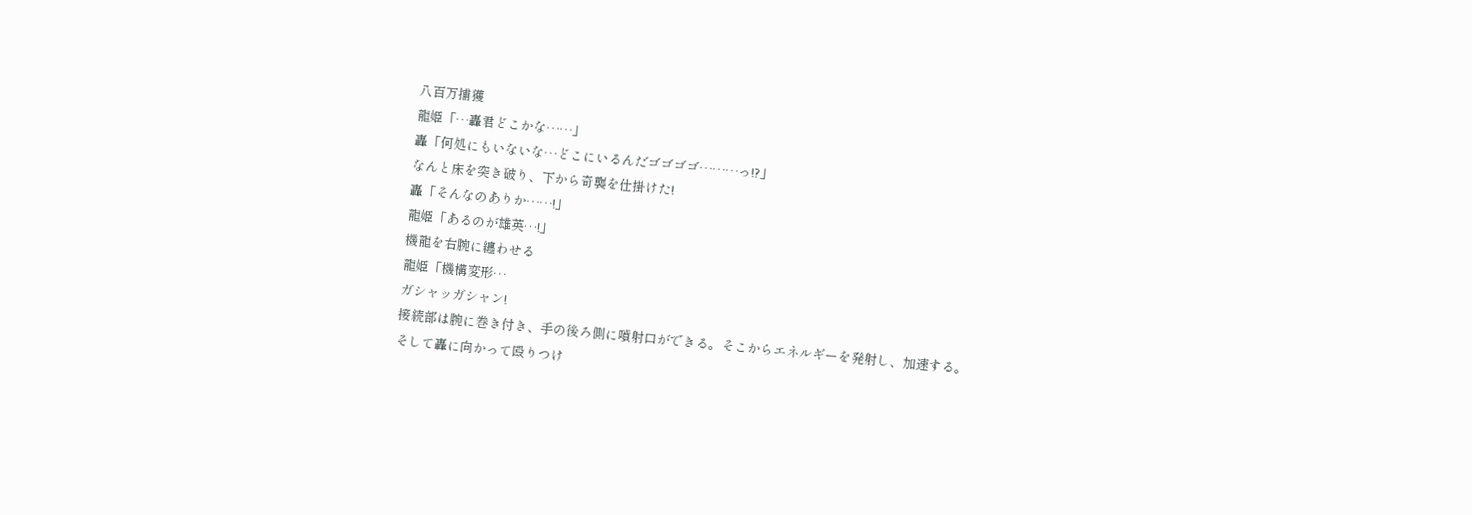八百万捕獲
龍姫「…轟君どこかな……」
轟「何処にもいないな…どこにいるんだゴゴゴゴ………っ!?」
なんと床を突き破り、下から奇襲を仕掛けた!
轟「そんなのありか……!」
龍姫「あるのが雄英…!」
機龍を右腕に纏わせる
龍姫「機構変形…
ガシャッガシャン!
接続部は腕に巻き付き、手の後ろ側に噴射口ができる。そこからエネルギーを発射し、加速する。
そして轟に向かって殴りつけ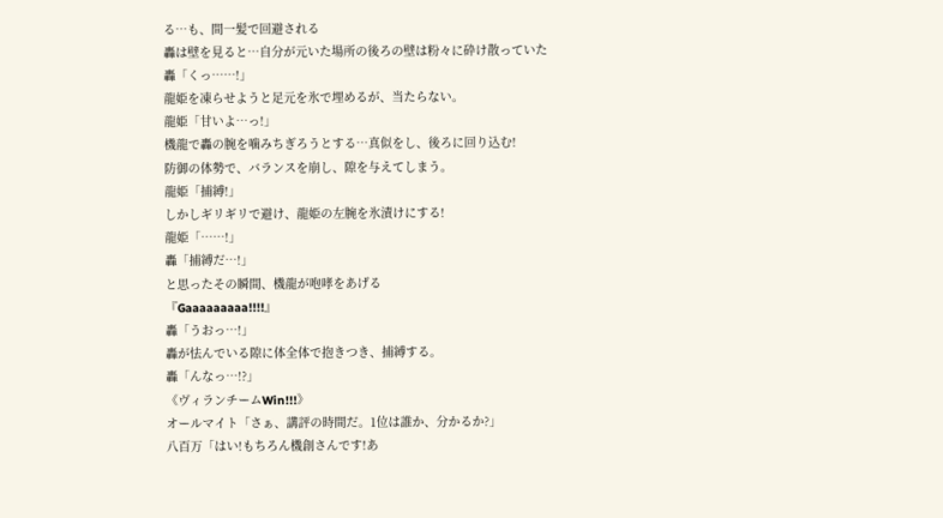る…も、間一髪で回避される
轟は壁を見ると…自分が元いた場所の後ろの壁は粉々に砕け散っていた
轟「くっ……!」
龍姫を凍らせようと足元を氷で埋めるが、当たらない。
龍姫「甘いよ…っ!」
機龍で轟の腕を噛みちぎろうとする…真似をし、後ろに回り込む!
防御の体勢で、バランスを崩し、隙を与えてしまう。
龍姫「捕縛!」
しかしギリギリで避け、龍姫の左腕を氷漬けにする!
龍姫「……!」
轟「捕縛だ…!」
と思ったその瞬間、機龍が咆哮をあげる
『Gaaaaaaaaa!!!!』
轟「うおっ…!」
轟が怯んでいる隙に体全体で抱きつき、捕縛する。
轟「んなっ…!?」
《ヴィランチームWin!!!》
オールマイト「さぁ、講評の時間だ。1位は誰か、分かるか?」
八百万「はい!もちろん機創さんです!あ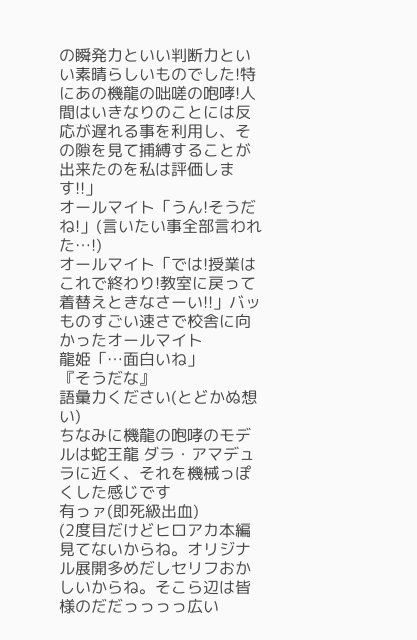の瞬発力といい判断力といい素晴らしいものでした!特にあの機龍の咄嗟の咆哮!人間はいきなりのことには反応が遅れる事を利用し、その隙を見て捕縛することが出来たのを私は評価します!!」
オールマイト「うん!そうだね!」(言いたい事全部言われた…!)
オールマイト「では!授業はこれで終わり!教室に戻って着替えときなさーい!!」バッ
ものすごい速さで校舎に向かったオールマイト
龍姫「…面白いね」
『そうだな』
語彙力ください(とどかぬ想い)
ちなみに機龍の咆哮のモデルは蛇王龍 ダラ・アマデュラに近く、それを機械っぽくした感じです
有っァ(即死級出血)
(2度目だけどヒロアカ本編見てないからね。オリジナル展開多めだしセリフおかしいからね。そこら辺は皆様のだだっっっっ広い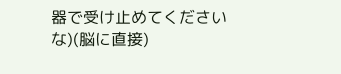器で受け止めてくださいな)(脳に直接)